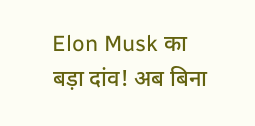Elon Musk का बड़ा दांव! अब बिना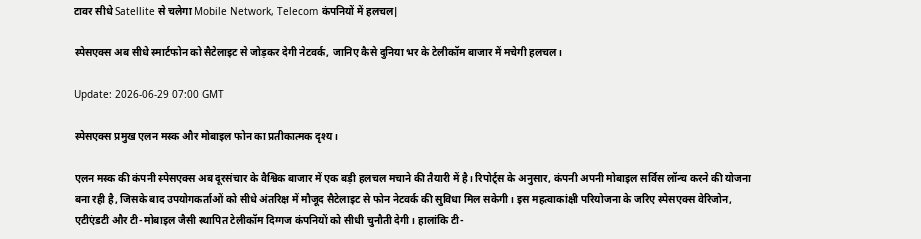टावर सीधे Satellite से चलेगा Mobile Network, Telecom कंपनियों में हलचल|

स्पेसएक्स अब सीधे स्मार्टफोन को सैटेलाइट से जोड़कर देगी नेटवर्क, जानिए कैसे दुनिया भर के टेलीकॉम बाजार में मचेगी हलचल।

Update: 2026-06-29 07:00 GMT

स्पेसएक्स प्रमुख एलन मस्क और मोबाइल फोन का प्रतीकात्मक दृश्य।

एलन मस्क की कंपनी स्पेसएक्स अब दूरसंचार के वैश्विक बाजार में एक बड़ी हलचल मचाने की तैयारी में है। रिपोर्ट्स के अनुसार, कंपनी अपनी मोबाइल सर्विस लॉन्च करने की योजना बना रही है, जिसके बाद उपयोगकर्ताओं को सीधे अंतरिक्ष में मौजूद सैटेलाइट से फोन नेटवर्क की सुविधा मिल सकेगी। इस महत्वाकांक्षी परियोजना के जरिए स्पेसएक्स वेरिजोन, एटीएंडटी और टी-मोबाइल जैसी स्थापित टेलीकॉम दिग्गज कंपनियों को सीधी चुनौती देगी। हालांकि टी-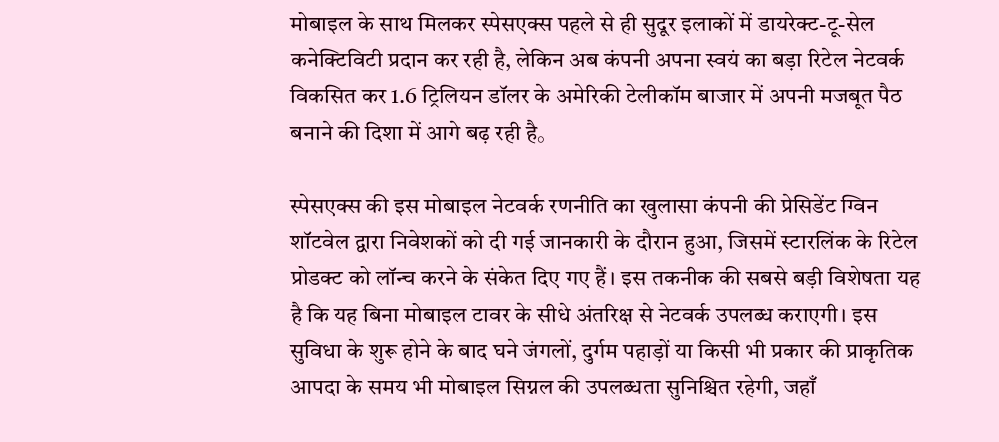मोबाइल के साथ मिलकर स्पेसएक्स पहले से ही सुदूर इलाकों में डायरेक्ट-टू-सेल कनेक्टिविटी प्रदान कर रही है, लेकिन अब कंपनी अपना स्वयं का बड़ा रिटेल नेटवर्क विकसित कर 1.6 ट्रिलियन डॉलर के अमेरिकी टेलीकॉम बाजार में अपनी मजबूत पैठ बनाने की दिशा में आगे बढ़ रही है。

स्पेसएक्स की इस मोबाइल नेटवर्क रणनीति का खुलासा कंपनी की प्रेसिडेंट ग्विन शॉटवेल द्वारा निवेशकों को दी गई जानकारी के दौरान हुआ, जिसमें स्टारलिंक के रिटेल प्रोडक्ट को लॉन्च करने के संकेत दिए गए हैं। इस तकनीक की सबसे बड़ी विशेषता यह है कि यह बिना मोबाइल टावर के सीधे अंतरिक्ष से नेटवर्क उपलब्ध कराएगी। इस सुविधा के शुरू होने के बाद घने जंगलों, दुर्गम पहाड़ों या किसी भी प्रकार की प्राकृतिक आपदा के समय भी मोबाइल सिग्नल की उपलब्धता सुनिश्चित रहेगी, जहाँ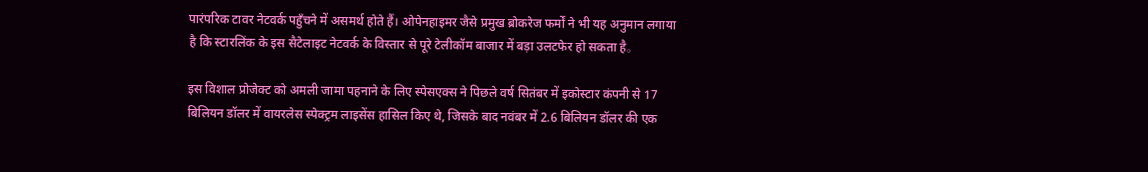पारंपरिक टावर नेटवर्क पहुँचने में असमर्थ होते हैं। ओपेनहाइमर जैसे प्रमुख ब्रोकरेज फर्मों ने भी यह अनुमान लगाया है कि स्टारलिंक के इस सैटेलाइट नेटवर्क के विस्तार से पूरे टेलीकॉम बाजार में बड़ा उलटफेर हो सकता है。

इस विशाल प्रोजेक्ट को अमली जामा पहनाने के लिए स्पेसएक्स ने पिछले वर्ष सितंबर में इकोस्टार कंपनी से 17 बिलियन डॉलर में वायरलेस स्पेक्ट्रम लाइसेंस हासिल किए थे, जिसके बाद नवंबर में 2.6 बिलियन डॉलर की एक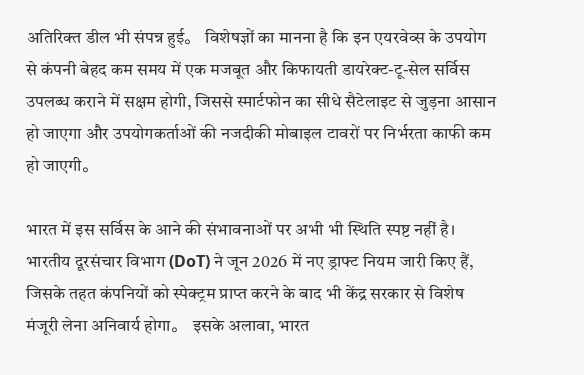अतिरिक्त डील भी संपन्न हुई。 विशेषज्ञों का मानना है कि इन एयरवेव्स के उपयोग से कंपनी बेहद कम समय में एक मजबूत और किफायती डायरेक्ट-टू-सेल सर्विस उपलब्ध कराने में सक्षम होगी, जिससे स्मार्टफोन का सीधे सैटेलाइट से जुड़ना आसान हो जाएगा और उपयोगकर्ताओं की नजदीकी मोबाइल टावरों पर निर्भरता काफी कम हो जाएगी。

भारत में इस सर्विस के आने की संभावनाओं पर अभी भी स्थिति स्पष्ट नहीं है। भारतीय दूरसंचार विभाग (DoT) ने जून 2026 में नए ड्राफ्ट नियम जारी किए हैं, जिसके तहत कंपनियों को स्पेक्ट्रम प्राप्त करने के बाद भी केंद्र सरकार से विशेष मंजूरी लेना अनिवार्य होगा。 इसके अलावा, भारत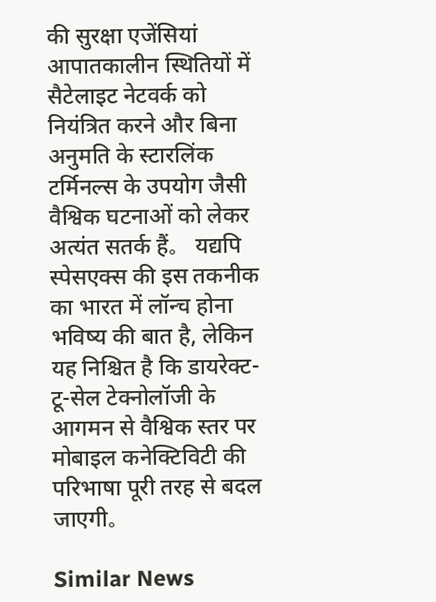की सुरक्षा एजेंसियां आपातकालीन स्थितियों में सैटेलाइट नेटवर्क को नियंत्रित करने और बिना अनुमति के स्टारलिंक टर्मिनल्स के उपयोग जैसी वैश्विक घटनाओं को लेकर अत्यंत सतर्क हैं。 यद्यपि स्पेसएक्स की इस तकनीक का भारत में लॉन्च होना भविष्य की बात है, लेकिन यह निश्चित है कि डायरेक्ट-टू-सेल टेक्नोलॉजी के आगमन से वैश्विक स्तर पर मोबाइल कनेक्टिविटी की परिभाषा पूरी तरह से बदल जाएगी。

Similar News